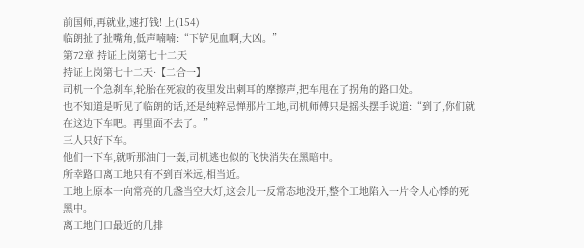前国师,再就业,速打钱! 上(154)
临朗扯了扯嘴角,低声喃喃:“下铲见血啊,大凶。”
第72章 持证上岗第七十二天
持证上岗第七十二天·【二合一】
司机一个急刹车,轮胎在死寂的夜里发出刺耳的摩擦声,把车甩在了拐角的路口处。
也不知道是听见了临朗的话,还是纯粹忌惮那片工地,司机师傅只是摇头摆手说道:“到了,你们就在这边下车吧。再里面不去了。”
三人只好下车。
他们一下车,就听那油门一轰,司机逃也似的飞快消失在黑暗中。
所幸路口离工地只有不到百米远,相当近。
工地上原本一向常亮的几盏当空大灯,这会儿一反常态地没开,整个工地陷入一片令人心悸的死黑中。
离工地门口最近的几排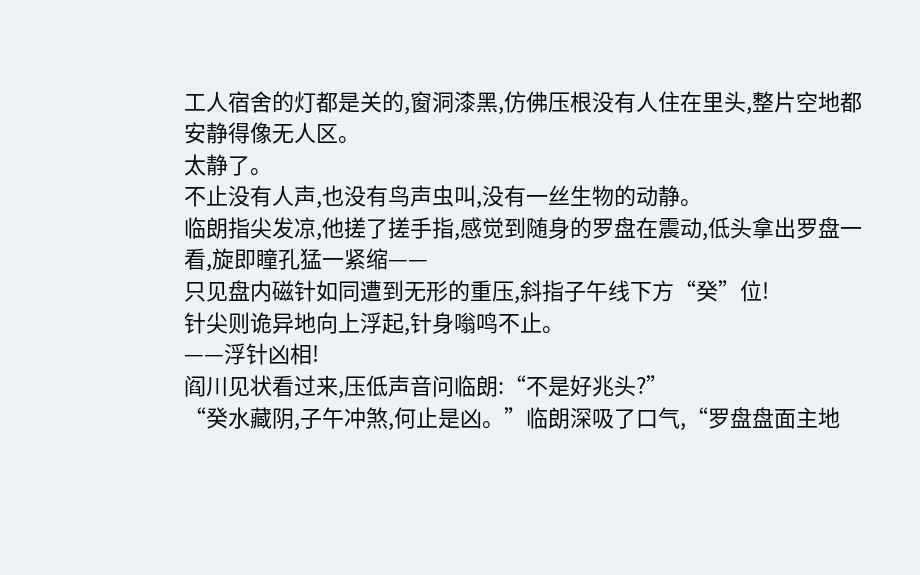工人宿舍的灯都是关的,窗洞漆黑,仿佛压根没有人住在里头,整片空地都安静得像无人区。
太静了。
不止没有人声,也没有鸟声虫叫,没有一丝生物的动静。
临朗指尖发凉,他搓了搓手指,感觉到随身的罗盘在震动,低头拿出罗盘一看,旋即瞳孔猛一紧缩——
只见盘内磁针如同遭到无形的重压,斜指子午线下方“癸”位!
针尖则诡异地向上浮起,针身嗡鸣不止。
——浮针凶相!
阎川见状看过来,压低声音问临朗:“不是好兆头?”
“癸水藏阴,子午冲煞,何止是凶。”临朗深吸了口气,“罗盘盘面主地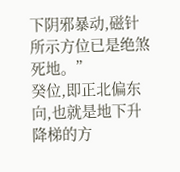下阴邪暴动,磁针所示方位已是绝煞死地。”
癸位,即正北偏东向,也就是地下升降梯的方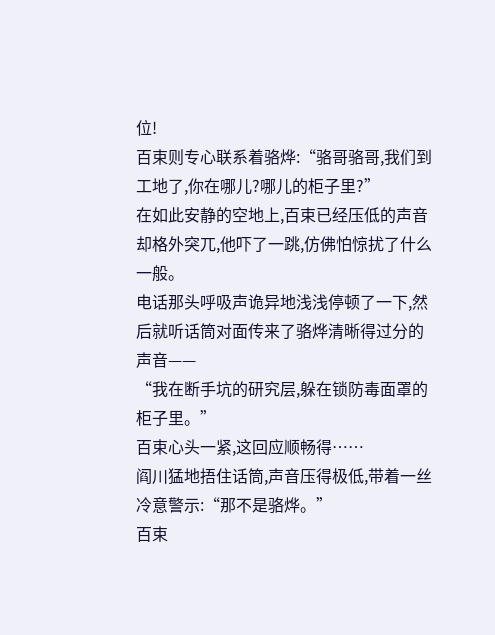位!
百束则专心联系着骆烨:“骆哥骆哥,我们到工地了,你在哪儿?哪儿的柜子里?”
在如此安静的空地上,百束已经压低的声音却格外突兀,他吓了一跳,仿佛怕惊扰了什么一般。
电话那头呼吸声诡异地浅浅停顿了一下,然后就听话筒对面传来了骆烨清晰得过分的声音——
“我在断手坑的研究层,躲在锁防毒面罩的柜子里。”
百束心头一紧,这回应顺畅得……
阎川猛地捂住话筒,声音压得极低,带着一丝冷意警示:“那不是骆烨。”
百束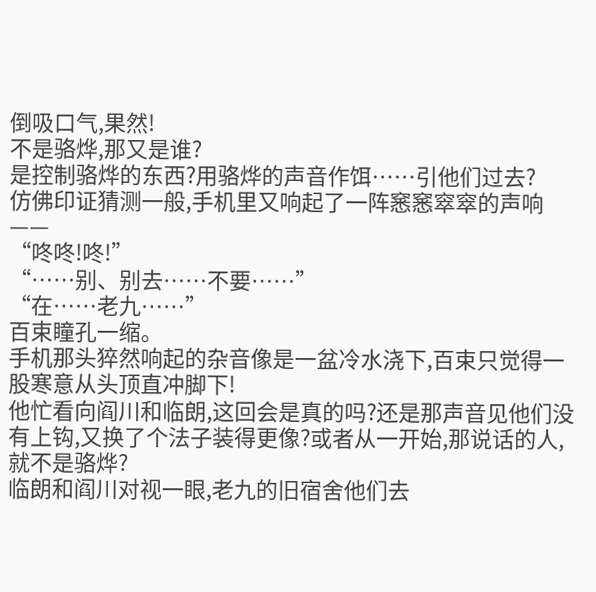倒吸口气,果然!
不是骆烨,那又是谁?
是控制骆烨的东西?用骆烨的声音作饵……引他们过去?
仿佛印证猜测一般,手机里又响起了一阵窸窸窣窣的声响——
“咚咚!咚!”
“……别、别去……不要……”
“在……老九……”
百束瞳孔一缩。
手机那头猝然响起的杂音像是一盆冷水浇下,百束只觉得一股寒意从头顶直冲脚下!
他忙看向阎川和临朗,这回会是真的吗?还是那声音见他们没有上钩,又换了个法子装得更像?或者从一开始,那说话的人,就不是骆烨?
临朗和阎川对视一眼,老九的旧宿舍他们去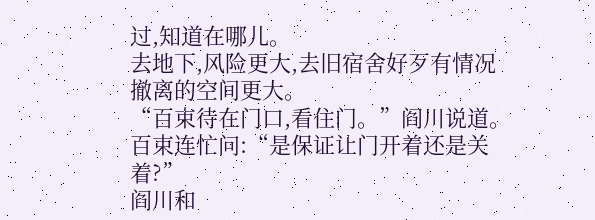过,知道在哪儿。
去地下,风险更大,去旧宿舍好歹有情况撤离的空间更大。
“百束待在门口,看住门。”阎川说道。
百束连忙问:“是保证让门开着还是关着?”
阎川和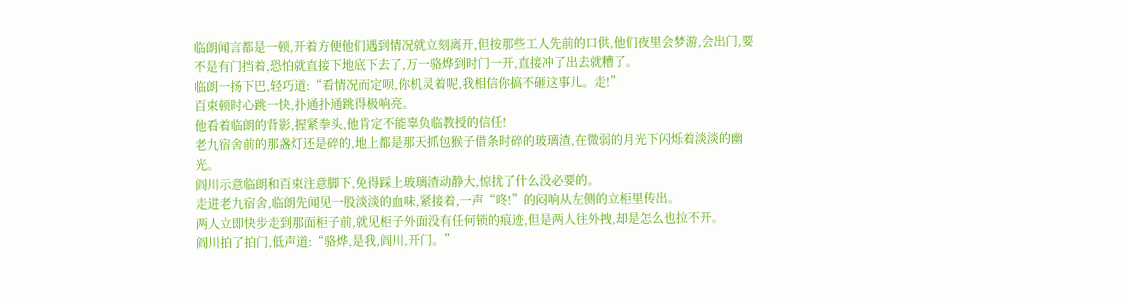临朗闻言都是一顿,开着方便他们遇到情况就立刻离开,但按那些工人先前的口供,他们夜里会梦游,会出门,要不是有门挡着,恐怕就直接下地底下去了,万一骆烨到时门一开,直接冲了出去就糟了。
临朗一扬下巴,轻巧道:“看情况而定呗,你机灵着呢,我相信你搞不砸这事儿。走!”
百束顿时心跳一快,扑通扑通跳得极响亮。
他看着临朗的背影,握紧拳头,他肯定不能辜负临教授的信任!
老九宿舍前的那盏灯还是碎的,地上都是那天抓包猴子借条时碎的玻璃渣,在微弱的月光下闪烁着淡淡的幽光。
阎川示意临朗和百束注意脚下,免得踩上玻璃渣动静大,惊扰了什么没必要的。
走进老九宿舍,临朗先闻见一股淡淡的血味,紧接着,一声“咚!”的闷响从左侧的立柜里传出。
两人立即快步走到那面柜子前,就见柜子外面没有任何锁的痕迹,但是两人往外拽,却是怎么也拉不开。
阎川拍了拍门,低声道:“骆烨,是我,阎川,开门。”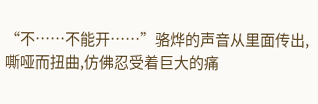“不……不能开……”骆烨的声音从里面传出,嘶哑而扭曲,仿佛忍受着巨大的痛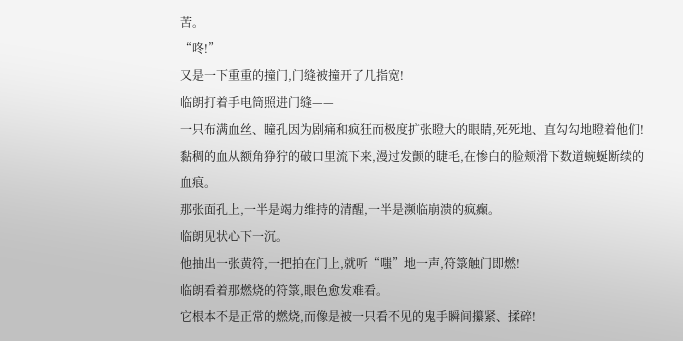苦。
“咚!”
又是一下重重的撞门,门缝被撞开了几指宽!
临朗打着手电筒照进门缝——
一只布满血丝、瞳孔因为剧痛和疯狂而极度扩张瞪大的眼睛,死死地、直勾勾地瞪着他们!
黏稠的血从额角狰狞的破口里流下来,漫过发颤的睫毛,在惨白的脸颊滑下数道蜿蜒断续的血痕。
那张面孔上,一半是竭力维持的清醒,一半是濒临崩溃的疯癫。
临朗见状心下一沉。
他抽出一张黄符,一把拍在门上,就听“嗤”地一声,符箓触门即燃!
临朗看着那燃烧的符箓,眼色愈发难看。
它根本不是正常的燃烧,而像是被一只看不见的鬼手瞬间攥紧、揉碎!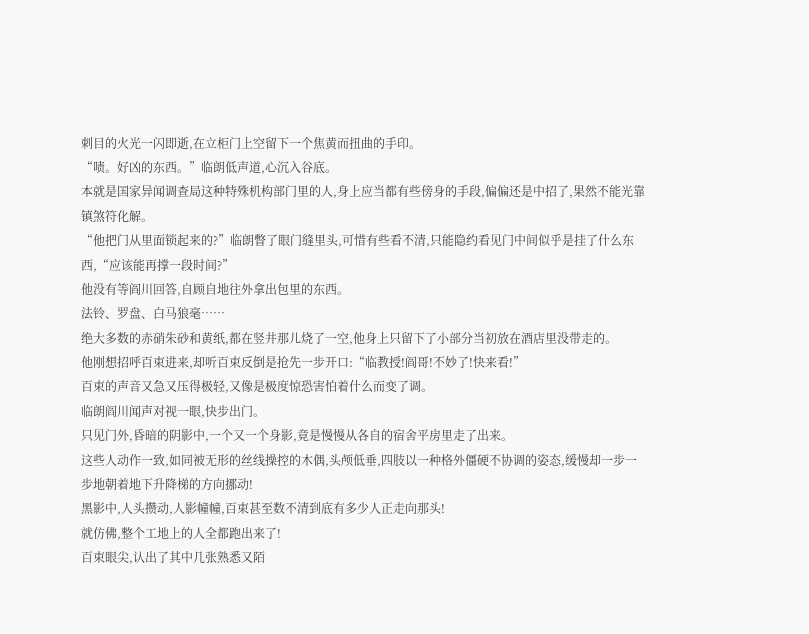刺目的火光一闪即逝,在立柜门上空留下一个焦黄而扭曲的手印。
“啧。好凶的东西。”临朗低声道,心沉入谷底。
本就是国家异闻调查局这种特殊机构部门里的人,身上应当都有些傍身的手段,偏偏还是中招了,果然不能光靠镇煞符化解。
“他把门从里面锁起来的?”临朗瞥了眼门缝里头,可惜有些看不清,只能隐约看见门中间似乎是挂了什么东西,“应该能再撑一段时间?”
他没有等阎川回答,自顾自地往外拿出包里的东西。
法铃、罗盘、白马狼毫……
绝大多数的赤硝朱砂和黄纸,都在竖井那儿烧了一空,他身上只留下了小部分当初放在酒店里没带走的。
他刚想招呼百束进来,却听百束反倒是抢先一步开口:“临教授!阎哥!不妙了!快来看!”
百束的声音又急又压得极轻,又像是极度惊恐害怕着什么而变了调。
临朗阎川闻声对视一眼,快步出门。
只见门外,昏暗的阴影中,一个又一个身影,竟是慢慢从各自的宿舍平房里走了出来。
这些人动作一致,如同被无形的丝线操控的木偶,头颅低垂,四肢以一种格外僵硬不协调的姿态,缓慢却一步一步地朝着地下升降梯的方向挪动!
黑影中,人头攒动,人影幢幢,百束甚至数不清到底有多少人正走向那头!
就仿佛,整个工地上的人全都跑出来了!
百束眼尖,认出了其中几张熟悉又陌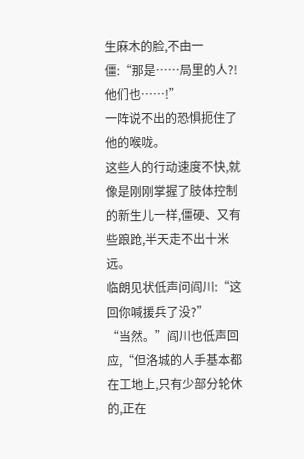生麻木的脸,不由一僵:“那是……局里的人?!他们也……!”
一阵说不出的恐惧扼住了他的喉咙。
这些人的行动速度不快,就像是刚刚掌握了肢体控制的新生儿一样,僵硬、又有些踉跄,半天走不出十米远。
临朗见状低声问阎川:“这回你喊援兵了没?”
“当然。”阎川也低声回应,“但洛城的人手基本都在工地上,只有少部分轮休的,正在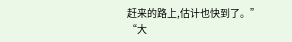赶来的路上,估计也快到了。”
“大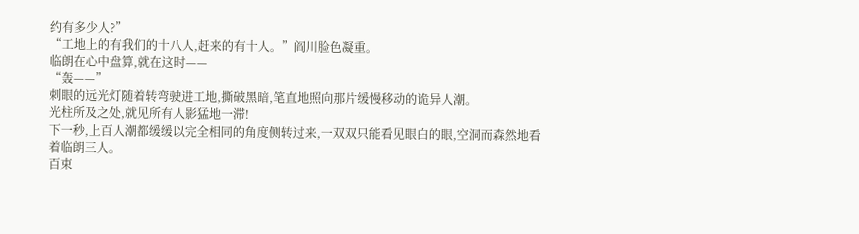约有多少人?”
“工地上的有我们的十八人,赶来的有十人。”阎川脸色凝重。
临朗在心中盘算,就在这时——
“轰——”
刺眼的远光灯随着转弯驶进工地,撕破黑暗,笔直地照向那片缓慢移动的诡异人潮。
光柱所及之处,就见所有人影猛地一滞!
下一秒,上百人潮都缓缓以完全相同的角度侧转过来,一双双只能看见眼白的眼,空洞而森然地看着临朗三人。
百束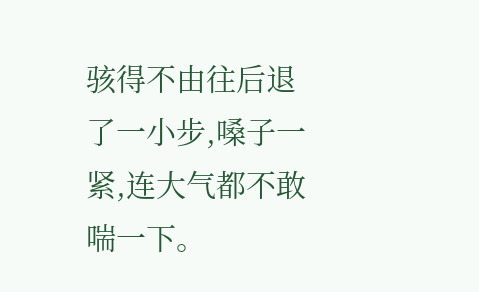骇得不由往后退了一小步,嗓子一紧,连大气都不敢喘一下。